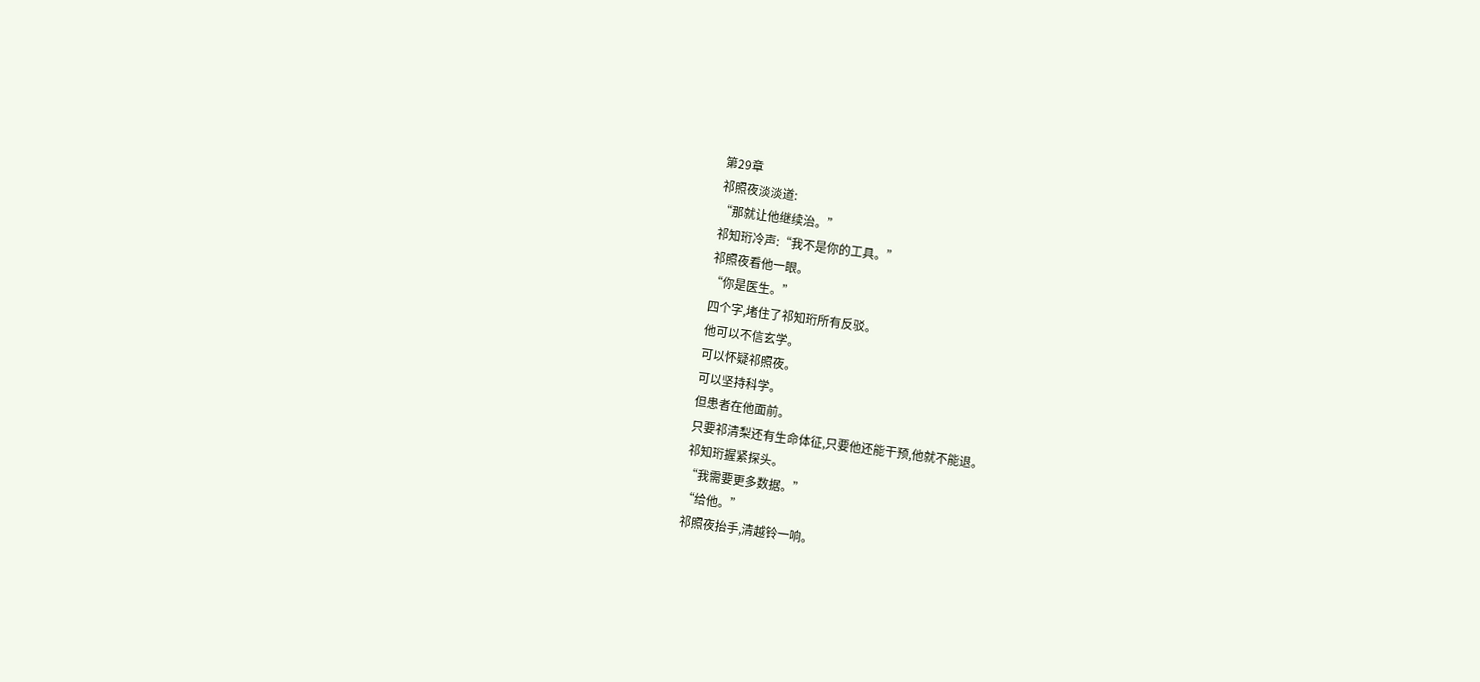第29章
祁照夜淡淡道:
“那就让他继续治。”
祁知珩冷声:“我不是你的工具。”
祁照夜看他一眼。
“你是医生。”
四个字,堵住了祁知珩所有反驳。
他可以不信玄学。
可以怀疑祁照夜。
可以坚持科学。
但患者在他面前。
只要祁清梨还有生命体征,只要他还能干预,他就不能退。
祁知珩握紧探头。
“我需要更多数据。”
“给他。”
祁照夜抬手,清越铃一响。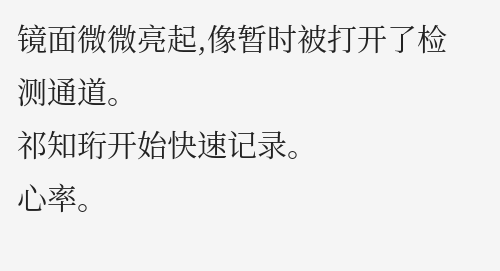镜面微微亮起,像暂时被打开了检测通道。
祁知珩开始快速记录。
心率。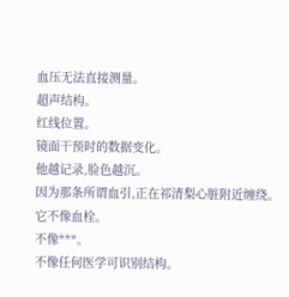血压无法直接测量。
超声结构。
红线位置。
镜面干预时的数据变化。
他越记录,脸色越沉。
因为那条所谓血引,正在祁清梨心脏附近缠绕。
它不像血栓。
不像***。
不像任何医学可识别结构。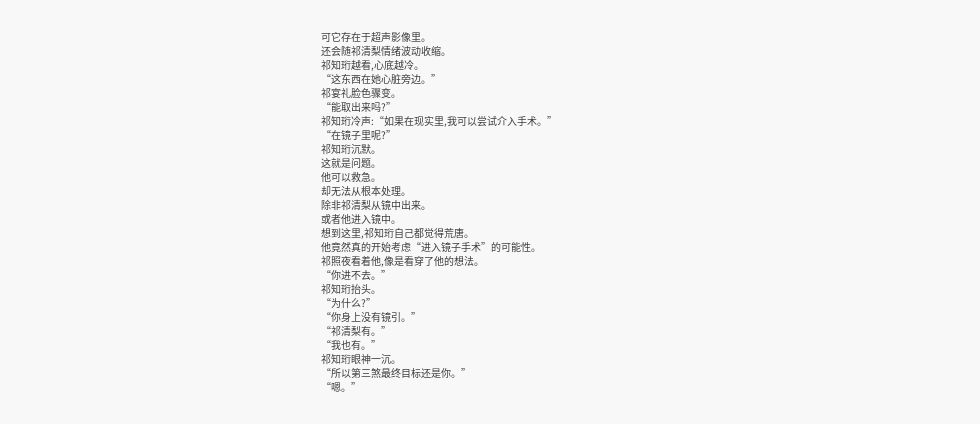可它存在于超声影像里。
还会随祁清梨情绪波动收缩。
祁知珩越看,心底越冷。
“这东西在她心脏旁边。”
祁宴礼脸色骤变。
“能取出来吗?”
祁知珩冷声:“如果在现实里,我可以尝试介入手术。”
“在镜子里呢?”
祁知珩沉默。
这就是问题。
他可以救急。
却无法从根本处理。
除非祁清梨从镜中出来。
或者他进入镜中。
想到这里,祁知珩自己都觉得荒唐。
他竟然真的开始考虑“进入镜子手术”的可能性。
祁照夜看着他,像是看穿了他的想法。
“你进不去。”
祁知珩抬头。
“为什么?”
“你身上没有镜引。”
“祁清梨有。”
“我也有。”
祁知珩眼神一沉。
“所以第三煞最终目标还是你。”
“嗯。”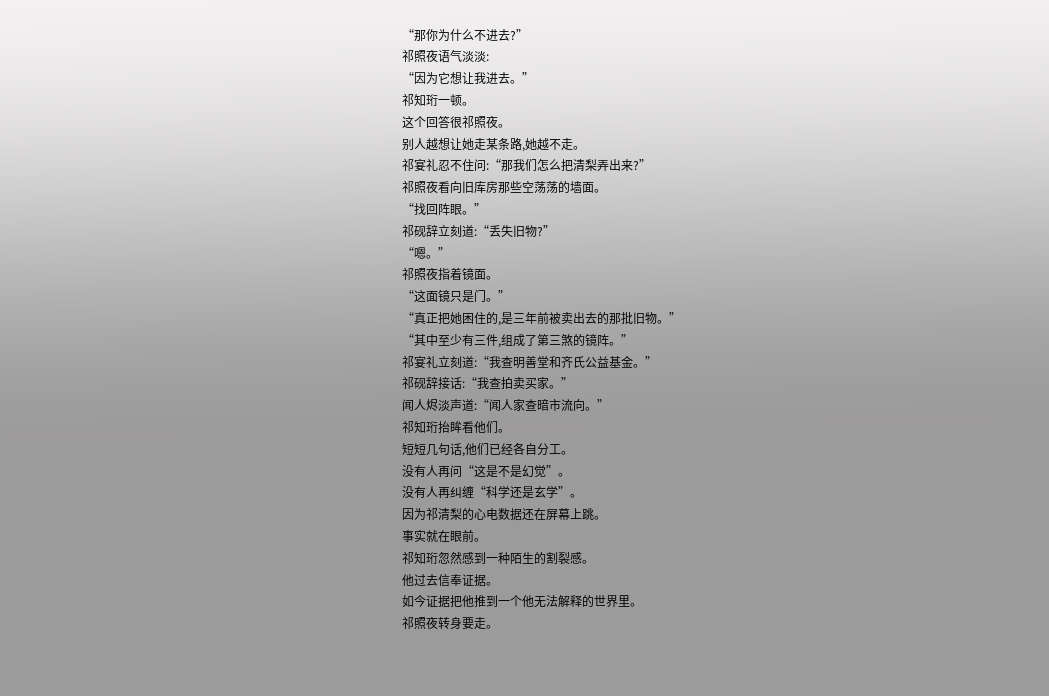“那你为什么不进去?”
祁照夜语气淡淡:
“因为它想让我进去。”
祁知珩一顿。
这个回答很祁照夜。
别人越想让她走某条路,她越不走。
祁宴礼忍不住问:“那我们怎么把清梨弄出来?”
祁照夜看向旧库房那些空荡荡的墙面。
“找回阵眼。”
祁砚辞立刻道:“丢失旧物?”
“嗯。”
祁照夜指着镜面。
“这面镜只是门。”
“真正把她困住的,是三年前被卖出去的那批旧物。”
“其中至少有三件,组成了第三煞的镜阵。”
祁宴礼立刻道:“我查明善堂和齐氏公益基金。”
祁砚辞接话:“我查拍卖买家。”
闻人烬淡声道:“闻人家查暗市流向。”
祁知珩抬眸看他们。
短短几句话,他们已经各自分工。
没有人再问“这是不是幻觉”。
没有人再纠缠“科学还是玄学”。
因为祁清梨的心电数据还在屏幕上跳。
事实就在眼前。
祁知珩忽然感到一种陌生的割裂感。
他过去信奉证据。
如今证据把他推到一个他无法解释的世界里。
祁照夜转身要走。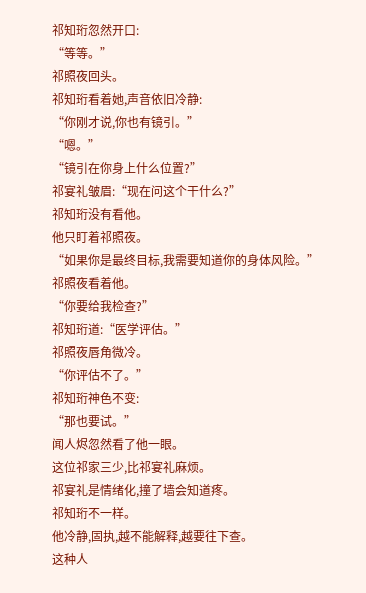祁知珩忽然开口:
“等等。”
祁照夜回头。
祁知珩看着她,声音依旧冷静:
“你刚才说,你也有镜引。”
“嗯。”
“镜引在你身上什么位置?”
祁宴礼皱眉:“现在问这个干什么?”
祁知珩没有看他。
他只盯着祁照夜。
“如果你是最终目标,我需要知道你的身体风险。”
祁照夜看着他。
“你要给我检查?”
祁知珩道:“医学评估。”
祁照夜唇角微冷。
“你评估不了。”
祁知珩神色不变:
“那也要试。”
闻人烬忽然看了他一眼。
这位祁家三少,比祁宴礼麻烦。
祁宴礼是情绪化,撞了墙会知道疼。
祁知珩不一样。
他冷静,固执,越不能解释,越要往下查。
这种人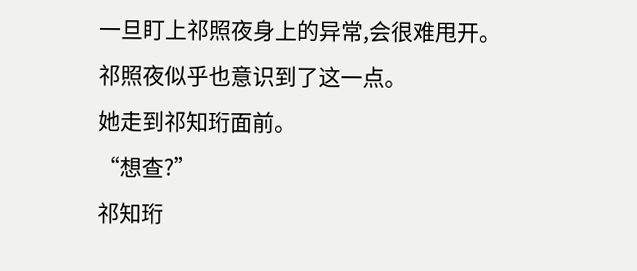一旦盯上祁照夜身上的异常,会很难甩开。
祁照夜似乎也意识到了这一点。
她走到祁知珩面前。
“想查?”
祁知珩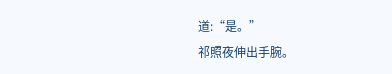道:“是。”
祁照夜伸出手腕。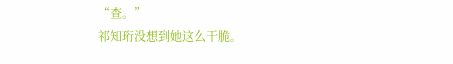“查。”
祁知珩没想到她这么干脆。